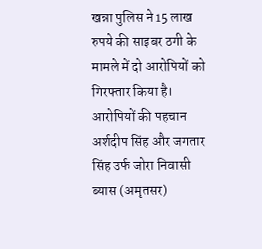खन्ना पुलिस ने 15 लाख रुपये की साइबर ठगी के मामले में दो आरोपियों को गिरफ्तार किया है। आरोपियों की पहचान अर्शदीप सिंह और जगतार सिंह उर्फ जोरा निवासी ब्यास (अमृतसर)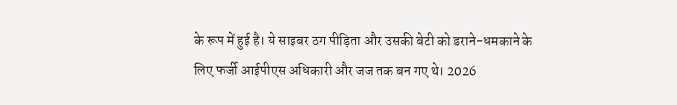के रूप में हुई है। ये साइबर ठग पीड़िता और उसकी बेटी को डराने-धमकाने के लिए फर्जी आईपीएस अधिकारी और जज तक बन गए थे। 2026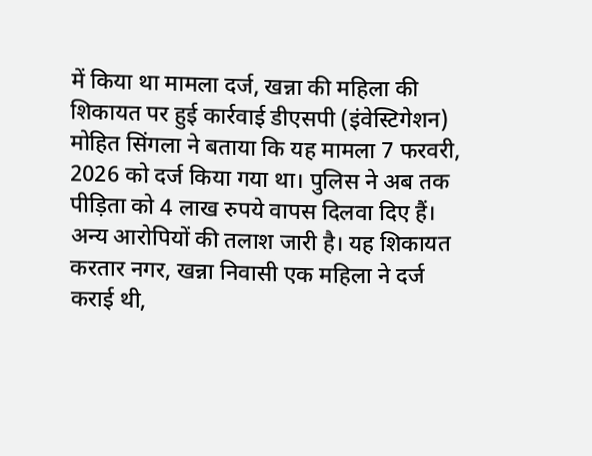में किया था मामला दर्ज, खन्ना की महिला की शिकायत पर हुई कार्रवाई डीएसपी (इंवेस्टिगेशन) मोहित सिंगला ने बताया कि यह मामला 7 फरवरी, 2026 को दर्ज किया गया था। पुलिस ने अब तक पीड़िता को 4 लाख रुपये वापस दिलवा दिए हैं। अन्य आरोपियों की तलाश जारी है। यह शिकायत करतार नगर, खन्ना निवासी एक महिला ने दर्ज कराई थी,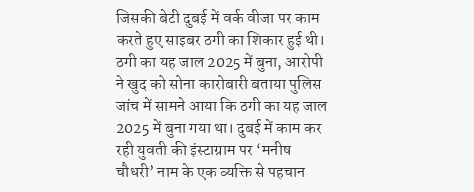जिसकी बेटी दुबई में वर्क वीजा पर काम करते हुए साइबर ठगी का शिकार हुई थी। ठगी का यह जाल 2025 में बुना, आरोपी ने खुद को सोना कारोबारी बताया पुलिस जांच में सामने आया कि ठगी का यह जाल 2025 में बुना गया था। दुबई में काम कर रही युवती की इंस्टाग्राम पर ‘मनीष चौधरी’ नाम के एक व्यक्ति से पहचान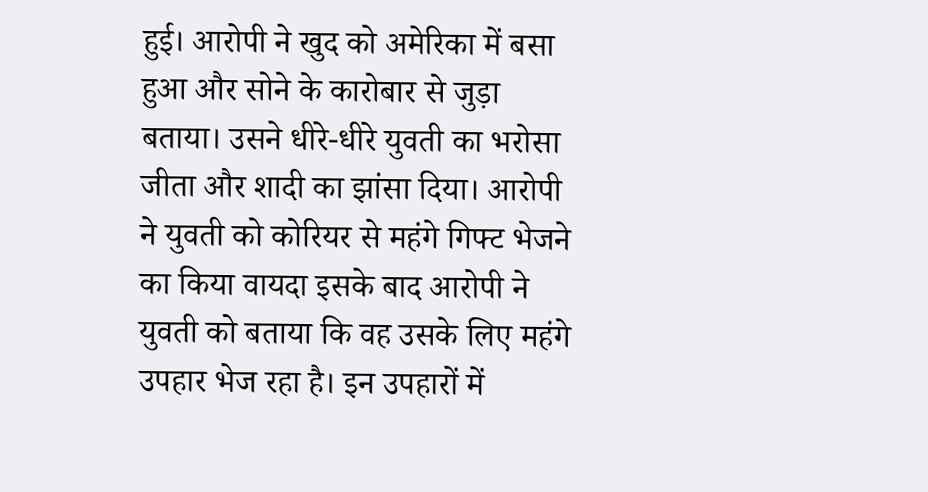हुई। आरोपी ने खुद को अमेरिका में बसा हुआ और सोने के कारोबार से जुड़ा बताया। उसने धीरे-धीरे युवती का भरोसा जीता और शादी का झांसा दिया। आरोपी ने युवती को कोरियर से महंगे गिफ्ट भेजने का किया वायदा इसके बाद आरोपी ने युवती को बताया कि वह उसके लिए महंगे उपहार भेज रहा है। इन उपहारों में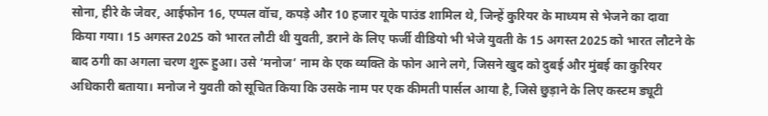सोना, हीरे के जेवर, आईफोन 16, एप्पल वॉच, कपड़े और 10 हजार यूके पाउंड शामिल थे, जिन्हें कुरियर के माध्यम से भेजने का दावा किया गया। 15 अगस्त 2025 को भारत लौटी थी युवती, डराने के लिए फर्जी वीडियो भी भेजे युवती के 15 अगस्त 2025 को भारत लौटने के बाद ठगी का अगला चरण शुरू हुआ। उसे ‘मनोज’ नाम के एक व्यक्ति के फोन आने लगे, जिसने खुद को दुबई और मुंबई का कुरियर अधिकारी बताया। मनोज ने युवती को सूचित किया कि उसके नाम पर एक कीमती पार्सल आया है, जिसे छुड़ाने के लिए कस्टम ड्यूटी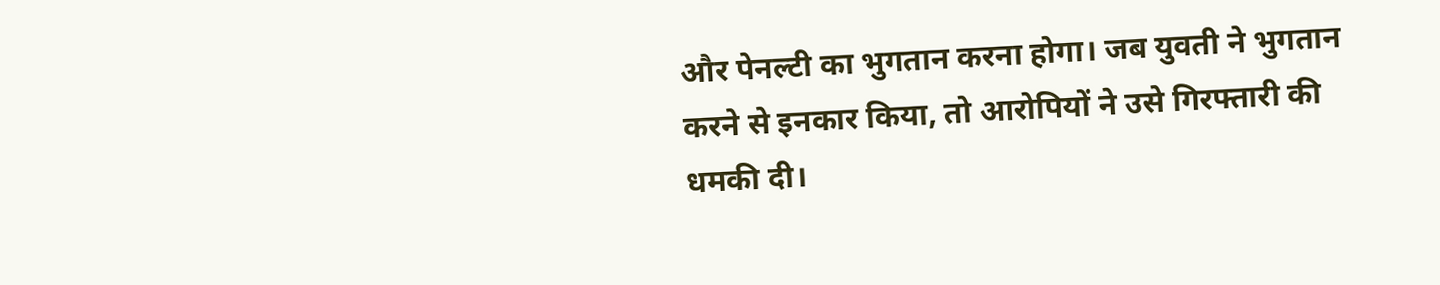और पेनल्टी का भुगतान करना होगा। जब युवती ने भुगतान करने से इनकार किया, तो आरोपियों ने उसे गिरफ्तारी की धमकी दी।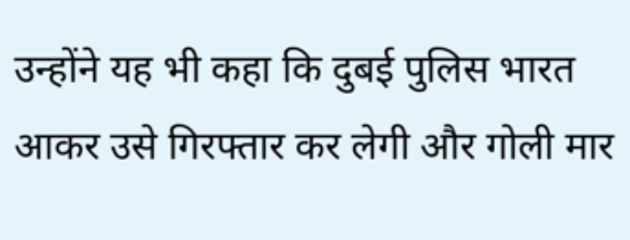उन्होंने यह भी कहा कि दुबई पुलिस भारत आकर उसे गिरफ्तार कर लेगी और गोली मार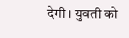देगी। युवती को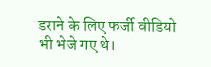डराने के लिए फर्जी वीडियो भी भेजे गए थे।